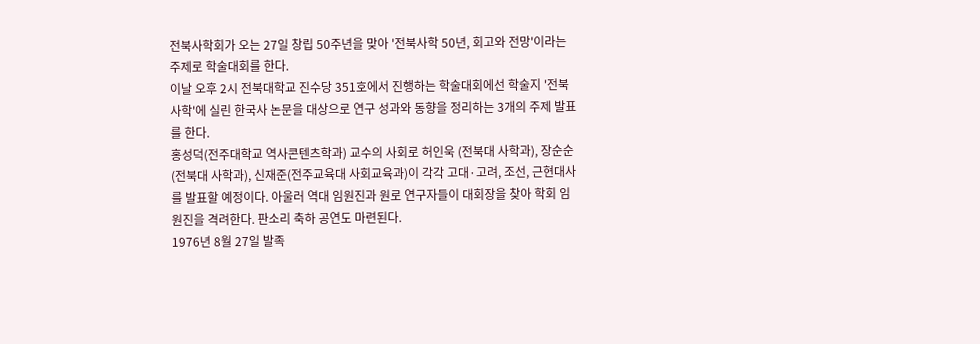전북사학회가 오는 27일 창립 50주년을 맞아 '전북사학 50년, 회고와 전망'이라는 주제로 학술대회를 한다.
이날 오후 2시 전북대학교 진수당 351호에서 진행하는 학술대회에선 학술지 '전북사학'에 실린 한국사 논문을 대상으로 연구 성과와 동향을 정리하는 3개의 주제 발표를 한다.
홍성덕(전주대학교 역사콘텐츠학과) 교수의 사회로 허인욱 (전북대 사학과), 장순순(전북대 사학과), 신재준(전주교육대 사회교육과)이 각각 고대·고려, 조선, 근현대사를 발표할 예정이다. 아울러 역대 임원진과 원로 연구자들이 대회장을 찾아 학회 임원진을 격려한다. 판소리 축하 공연도 마련된다.
1976년 8월 27일 발족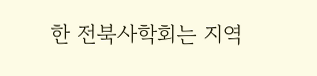한 전북사학회는 지역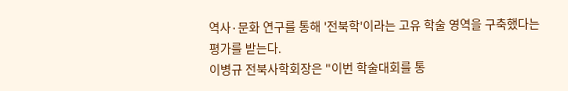역사·문화 연구를 통해 '전북학'이라는 고유 학술 영역을 구축했다는 평가를 받는다.
이병규 전북사학회장은 "이번 학술대회를 통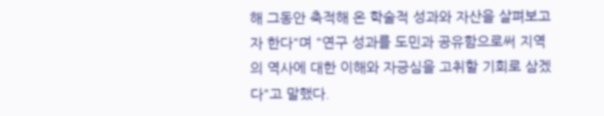해 그동안 축적해 온 학술적 성과와 자산을 살펴보고자 한다"며 "연구 성과를 도민과 공유함으로써 지역의 역사에 대한 이해와 자긍심을 고취할 기회로 삼겠다"고 말했다.